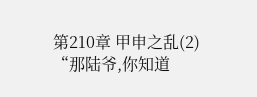第210章 甲申之乱(2)
“那陆爷,你知道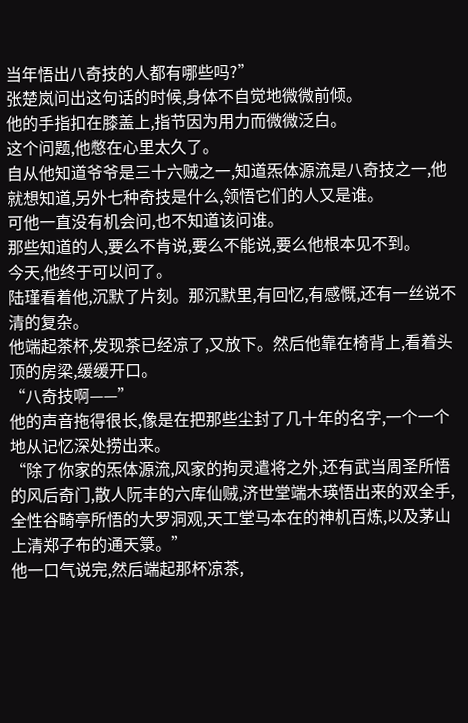当年悟出八奇技的人都有哪些吗?”
张楚岚问出这句话的时候,身体不自觉地微微前倾。
他的手指扣在膝盖上,指节因为用力而微微泛白。
这个问题,他憋在心里太久了。
自从他知道爷爷是三十六贼之一,知道炁体源流是八奇技之一,他就想知道,另外七种奇技是什么,领悟它们的人又是谁。
可他一直没有机会问,也不知道该问谁。
那些知道的人,要么不肯说,要么不能说,要么他根本见不到。
今天,他终于可以问了。
陆瑾看着他,沉默了片刻。那沉默里,有回忆,有感慨,还有一丝说不清的复杂。
他端起茶杯,发现茶已经凉了,又放下。然后他靠在椅背上,看着头顶的房梁,缓缓开口。
“八奇技啊——”
他的声音拖得很长,像是在把那些尘封了几十年的名字,一个一个地从记忆深处捞出来。
“除了你家的炁体源流,风家的拘灵遣将之外,还有武当周圣所悟的风后奇门,散人阮丰的六库仙贼,济世堂端木瑛悟出来的双全手,全性谷畸亭所悟的大罗洞观,天工堂马本在的神机百炼,以及茅山上清郑子布的通天箓。”
他一口气说完,然后端起那杯凉茶,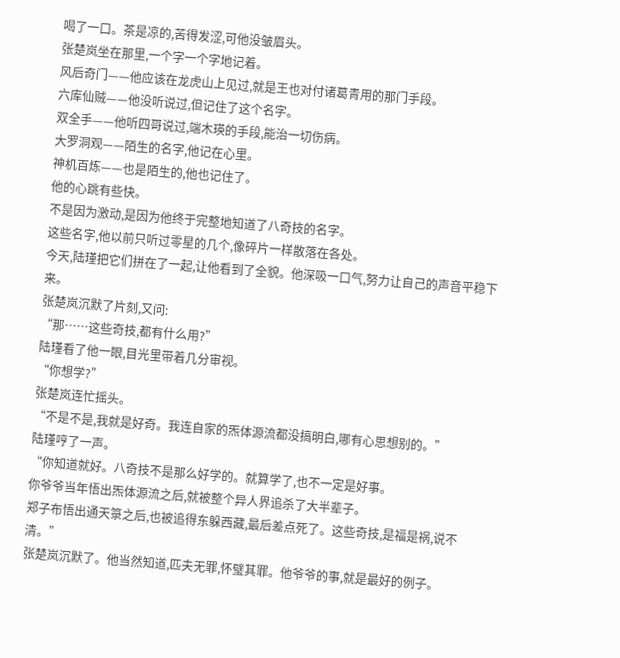喝了一口。茶是凉的,苦得发涩,可他没皱眉头。
张楚岚坐在那里,一个字一个字地记着。
风后奇门——他应该在龙虎山上见过,就是王也对付诸葛青用的那门手段。
六库仙贼——他没听说过,但记住了这个名字。
双全手——他听四哥说过,端木瑛的手段,能治一切伤病。
大罗洞观——陌生的名字,他记在心里。
神机百炼——也是陌生的,他也记住了。
他的心跳有些快。
不是因为激动,是因为他终于完整地知道了八奇技的名字。
这些名字,他以前只听过零星的几个,像碎片一样散落在各处。
今天,陆瑾把它们拼在了一起,让他看到了全貌。他深吸一口气,努力让自己的声音平稳下来。
张楚岚沉默了片刻,又问:
“那……这些奇技,都有什么用?”
陆瑾看了他一眼,目光里带着几分审视。
“你想学?”
张楚岚连忙摇头。
“不是不是,我就是好奇。我连自家的炁体源流都没搞明白,哪有心思想别的。”
陆瑾哼了一声。
“你知道就好。八奇技不是那么好学的。就算学了,也不一定是好事。
你爷爷当年悟出炁体源流之后,就被整个异人界追杀了大半辈子。
郑子布悟出通天箓之后,也被追得东躲西藏,最后差点死了。这些奇技,是福是祸,说不清。”
张楚岚沉默了。他当然知道,匹夫无罪,怀璧其罪。他爷爷的事,就是最好的例子。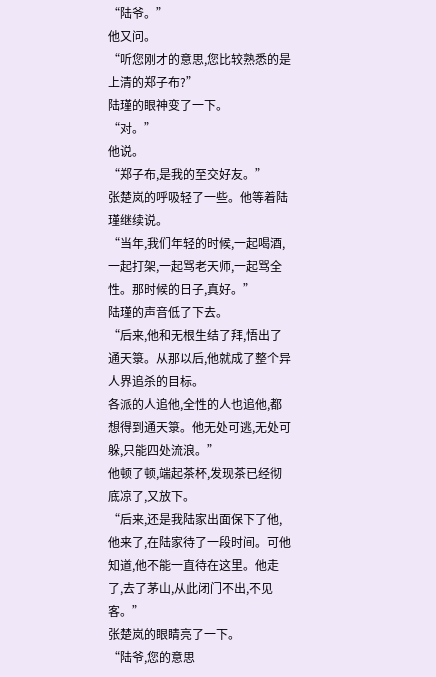“陆爷。”
他又问。
“听您刚才的意思,您比较熟悉的是上清的郑子布?”
陆瑾的眼神变了一下。
“对。”
他说。
“郑子布,是我的至交好友。”
张楚岚的呼吸轻了一些。他等着陆瑾继续说。
“当年,我们年轻的时候,一起喝酒,一起打架,一起骂老天师,一起骂全性。那时候的日子,真好。”
陆瑾的声音低了下去。
“后来,他和无根生结了拜,悟出了通天箓。从那以后,他就成了整个异人界追杀的目标。
各派的人追他,全性的人也追他,都想得到通天箓。他无处可逃,无处可躲,只能四处流浪。”
他顿了顿,端起茶杯,发现茶已经彻底凉了,又放下。
“后来,还是我陆家出面保下了他,他来了,在陆家待了一段时间。可他知道,他不能一直待在这里。他走了,去了茅山,从此闭门不出,不见客。”
张楚岚的眼睛亮了一下。
“陆爷,您的意思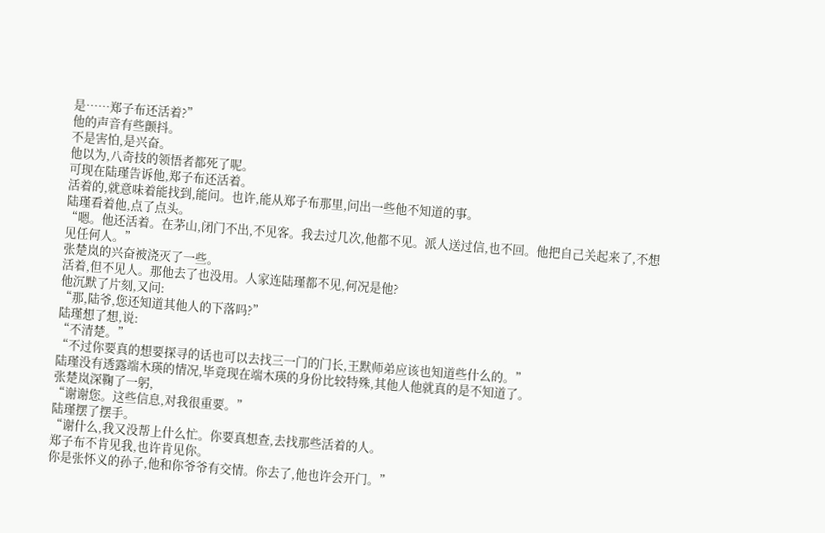是……郑子布还活着?”
他的声音有些颤抖。
不是害怕,是兴奋。
他以为,八奇技的领悟者都死了呢。
可现在陆瑾告诉他,郑子布还活着。
活着的,就意味着能找到,能问。也许,能从郑子布那里,问出一些他不知道的事。
陆瑾看着他,点了点头。
“嗯。他还活着。在茅山,闭门不出,不见客。我去过几次,他都不见。派人送过信,也不回。他把自己关起来了,不想见任何人。”
张楚岚的兴奋被浇灭了一些。
活着,但不见人。那他去了也没用。人家连陆瑾都不见,何况是他?
他沉默了片刻,又问:
“那,陆爷,您还知道其他人的下落吗?”
陆瑾想了想,说:
“不清楚。”
“不过你要真的想要探寻的话也可以去找三一门的门长,王默师弟应该也知道些什么的。”
陆瑾没有透露端木瑛的情况,毕竟现在端木瑛的身份比较特殊,其他人他就真的是不知道了。
张楚岚深鞠了一躬,
“谢谢您。这些信息,对我很重要。”
陆瑾摆了摆手。
“谢什么,我又没帮上什么忙。你要真想查,去找那些活着的人。
郑子布不肯见我,也许肯见你。
你是张怀义的孙子,他和你爷爷有交情。你去了,他也许会开门。”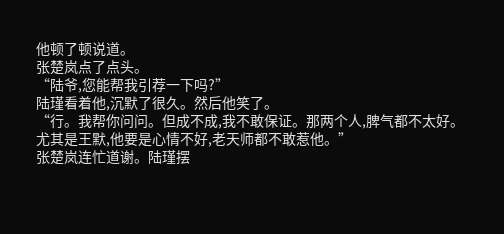他顿了顿说道。
张楚岚点了点头。
“陆爷,您能帮我引荐一下吗?”
陆瑾看着他,沉默了很久。然后他笑了。
“行。我帮你问问。但成不成,我不敢保证。那两个人,脾气都不太好。
尤其是王默,他要是心情不好,老天师都不敢惹他。”
张楚岚连忙道谢。陆瑾摆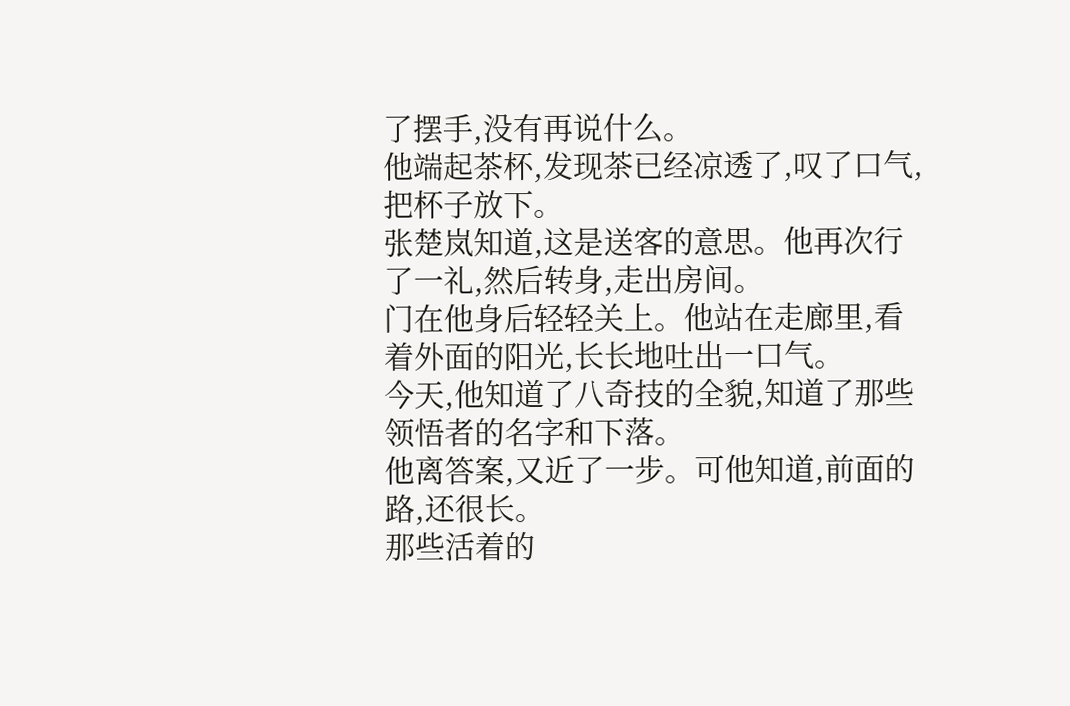了摆手,没有再说什么。
他端起茶杯,发现茶已经凉透了,叹了口气,把杯子放下。
张楚岚知道,这是送客的意思。他再次行了一礼,然后转身,走出房间。
门在他身后轻轻关上。他站在走廊里,看着外面的阳光,长长地吐出一口气。
今天,他知道了八奇技的全貌,知道了那些领悟者的名字和下落。
他离答案,又近了一步。可他知道,前面的路,还很长。
那些活着的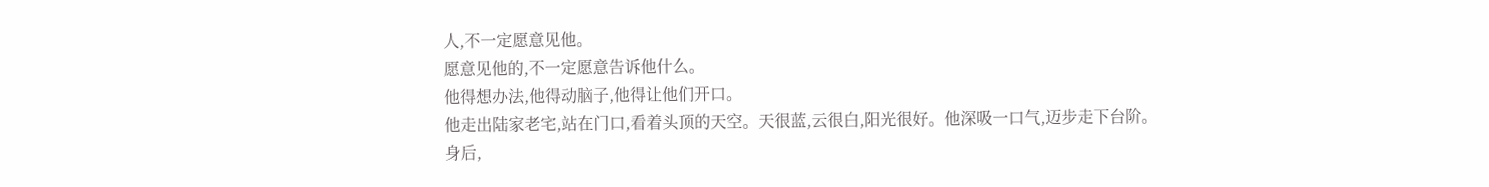人,不一定愿意见他。
愿意见他的,不一定愿意告诉他什么。
他得想办法,他得动脑子,他得让他们开口。
他走出陆家老宅,站在门口,看着头顶的天空。天很蓝,云很白,阳光很好。他深吸一口气,迈步走下台阶。
身后,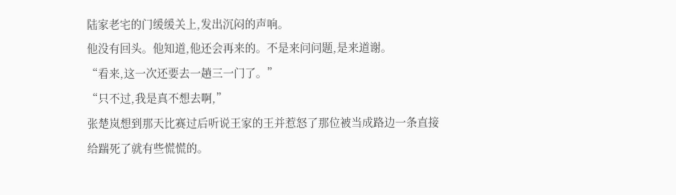陆家老宅的门缓缓关上,发出沉闷的声响。
他没有回头。他知道,他还会再来的。不是来问问题,是来道谢。
“看来,这一次还要去一趟三一门了。”
“只不过,我是真不想去啊,”
张楚岚想到那天比赛过后听说王家的王并惹怒了那位被当成路边一条直接给踹死了就有些慌慌的。